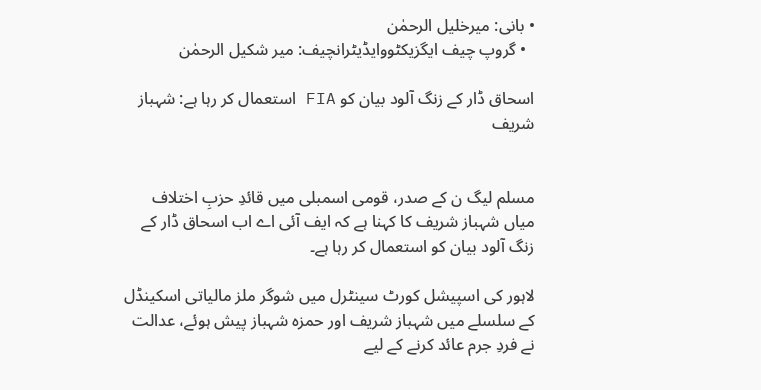• بانی: میرخلیل الرحمٰن
  • گروپ چیف ایگزیکٹووایڈیٹرانچیف: میر شکیل الرحمٰن

اسحاق ڈار کے زنگ آلود بیان کو FIA استعمال کر رہا ہے: شہباز شریف


مسلم لیگ ن کے صدر، قومی اسمبلی میں قائدِ حزبِ اختلاف میاں شہباز شریف کا کہنا ہے کہ ایف آئی اے اب اسحاق ڈار کے زنگ آلود بیان کو استعمال کر رہا ہے۔

لاہور کی اسپیشل کورٹ سینٹرل میں شوگر ملز مالیاتی اسکینڈل کے سلسلے میں شہباز شریف اور حمزہ شہباز پیش ہوئے، عدالت نے فردِ جرم عائد کرنے کے لیے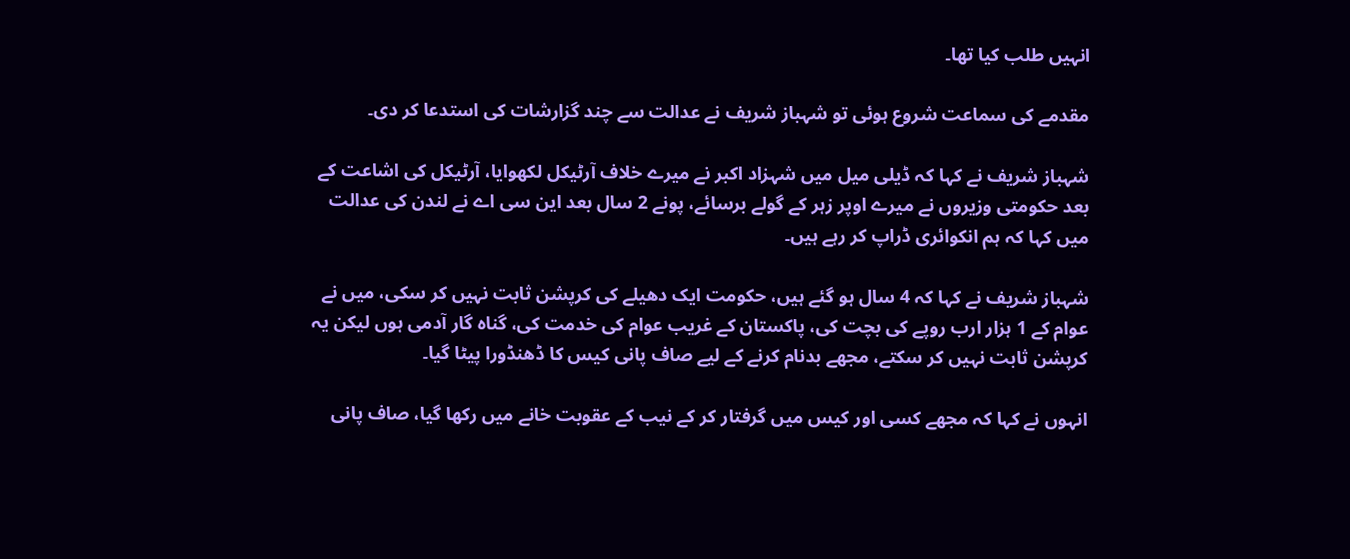انہیں طلب کیا تھا۔

مقدمے کی سماعت شروع ہوئی تو شہباز شریف نے عدالت سے چند گزارشات کی استدعا کر دی۔

شہباز شریف نے کہا کہ ڈیلی میل میں شہزاد اکبر نے میرے خلاف آرٹیکل لکھوایا، آرٹیکل کی اشاعت کے بعد حکومتی وزیروں نے میرے اوپر زہر کے گولے برسائے، پونے 2 سال بعد این سی اے نے لندن کی عدالت میں کہا کہ ہم انکوائری ڈراپ کر رہے ہیں۔

شہباز شریف نے کہا کہ 4 سال ہو گئے ہیں، حکومت ایک دھیلے کی کرپشن ثابت نہیں کر سکی، میں نے عوام کے 1 ہزار ارب روپے کی بچت کی، پاکستان کے غریب عوام کی خدمت کی، گناہ گار آدمی ہوں لیکن یہ کرپشن ثابت نہیں کر سکتے، مجھے بدنام کرنے کے لیے صاف پانی کیس کا ڈھنڈورا پیٹا گیا۔

انہوں نے کہا کہ مجھے کسی اور کیس میں گرفتار کر کے نیب کے عقوبت خانے میں رکھا گیا، صاف پانی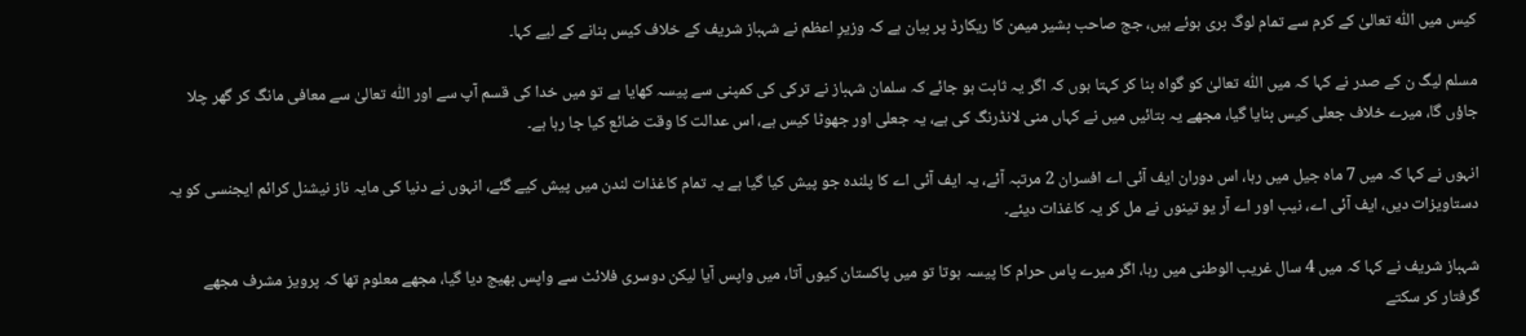کیس میں اللّٰہ تعالیٰ کے کرم سے تمام لوگ بری ہوئے ہیں، جج صاحب بشیر میمن کا ریکارڈ پر بیان ہے کہ وزیرِ اعظم نے شہباز شریف کے خلاف کیس بنانے کے لیے کہا۔

مسلم لیگ ن کے صدر نے کہا کہ میں اللّٰہ تعالیٰ کو گواہ بنا کر کہتا ہوں کہ اگر یہ ثابت ہو جائے کہ سلمان شہباز نے ترکی کی کمپنی سے پیسہ کھایا ہے تو میں خدا کی قسم آپ سے اور اللّٰہ تعالیٰ سے معافی مانگ کر گھر چلا جاؤں گا، میرے خلاف جعلی کیس بنایا گیا، مجھے یہ بتائیں میں نے کہاں منی لانڈرنگ کی ہے، یہ جعلی اور جھوٹا کیس ہے، اس عدالت کا وقت ضائع کیا جا رہا ہے۔

انہوں نے کہا کہ میں 7 ماہ جیل میں رہا، اس دوران ایف آئی اے افسران 2 مرتبہ آئے، یہ ایف آئی اے کا پلندہ جو پیش کیا گیا ہے یہ تمام کاغذات لندن میں پیش کیے گئے، انہوں نے دنیا کی مایہ ناز نیشنل کرائم ایجنسی کو یہ دستاویزات دیں، ایف آئی اے، نیب اور اے آر یو تینوں نے مل کر یہ کاغذات دیئے۔

شہباز شریف نے کہا کہ میں 4 سال غریب الوطنی میں رہا، اگر میرے پاس حرام کا پیسہ ہوتا تو میں پاکستان کیوں آتا، میں واپس آیا لیکن دوسری فلائٹ سے واپس بھیج دیا گیا، مجھے معلوم تھا کہ پرویز مشرف مجھے گرفتار کر سکتے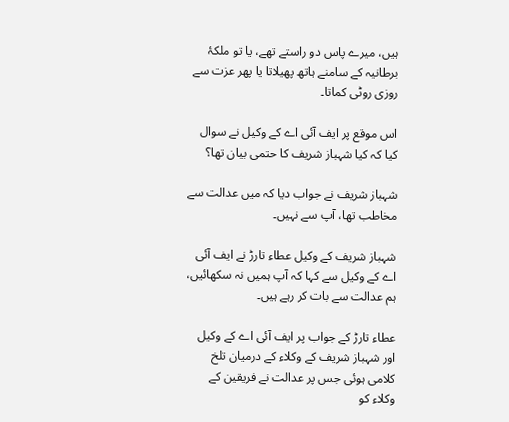ہیں، میرے پاس دو راستے تھے، یا تو ملکۂ برطانیہ کے سامنے ہاتھ پھیلاتا یا پھر عزت سے روزی روٹی کماتا۔

اس موقع پر ایف آئی اے کے وکیل نے سوال کیا کہ کیا شہباز شریف کا حتمی بیان تھا؟

شہباز شریف نے جواب دیا کہ میں عدالت سے مخاطب تھا، آپ سے نہیں۔

شہباز شریف کے وکیل عطاء تارڑ نے ایف آئی اے کے وکیل سے کہا کہ آپ ہمیں نہ سکھائیں، ہم عدالت سے بات کر رہے ہیں۔

عطاء تارڑ کے جواب پر ایف آئی اے کے وکیل اور شہباز شریف کے وکلاء کے درمیان تلخ کلامی ہوئی جس پر عدالت نے فریقین کے وکلاء کو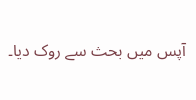آپس میں بحث سے روک دیا۔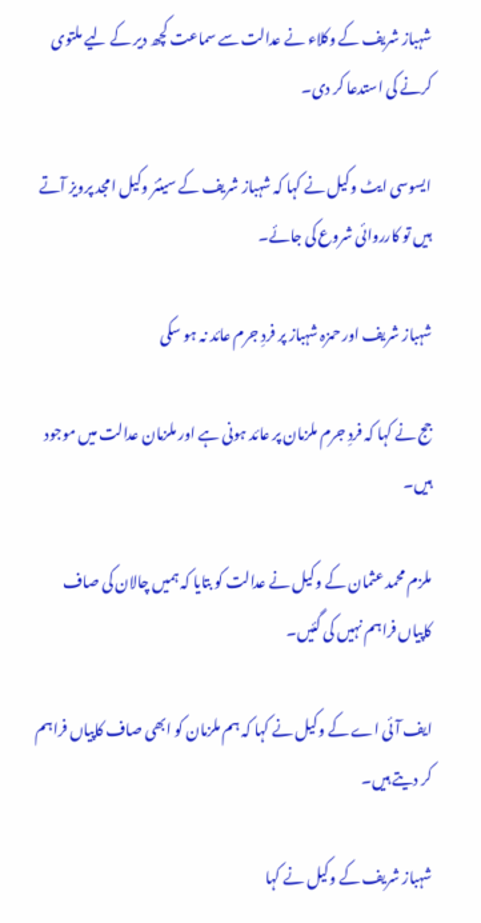شہباز شریف کے وکلاء نے عدالت سے سماعت کچھ دیر کے لیے ملتوی کرنے کی استدعا کر دی۔

ایسوسی ایٹ وکیل نے کہا کہ شہباز شریف کے سینئر وکیل امجد پرویز آتے ہیں تو کارروائی شروع کی جائے۔

شہباز شریف اور حمزہ شہباز پر فردِ جرم عائد نہ ہو سکی

جج نے کہا کہ فردِ جرم ملزمان پر عائد ہونی ہے اور ملزمان عدالت میں موجود ہیں۔

ملزم محمد عثمان کے وکیل نے عدالت کو بتایا کہ ہمیں چالان کی صاف کاپیاں فراہم نہیں کی گئیں۔

ایف آئی اے کے وکیل نے کہا کہ ہم ملزمان کو ابھی صاف کاپیاں فراہم کر دیتے ہیں۔

شہباز شریف کے وکیل نے کہا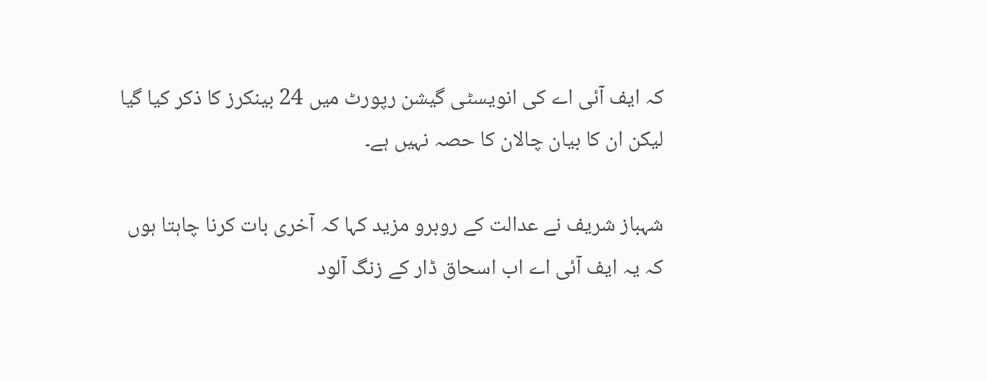کہ ایف آئی اے کی انویسٹی گیشن رپورٹ میں 24 بینکرز کا ذکر کیا گیا لیکن ان کا بیان چالان کا حصہ نہیں ہے۔

شہباز شریف نے عدالت کے روبرو مزید کہا کہ آخری بات کرنا چاہتا ہوں کہ یہ ایف آئی اے اب اسحاق ڈار کے زنگ آلود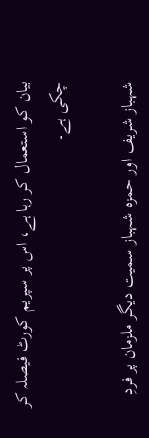بیان کو استعمال کر رہا ہے، اس پر سپریم کورٹ فیصلہ کر چکی ہے۔

شہباز شریف اور حمزہ شہباز سمیت دیگر ملزمان پر فردِ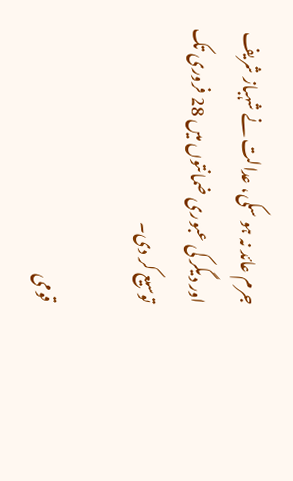جرم عائد نہ ہو سکی، عدالت نے شہباز شریف اور دیگر کی عبوری ضمانتوں میں 28 فروری تک توسیع کر دی۔

قومی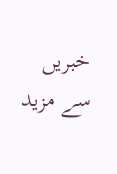خبریں سے مزید